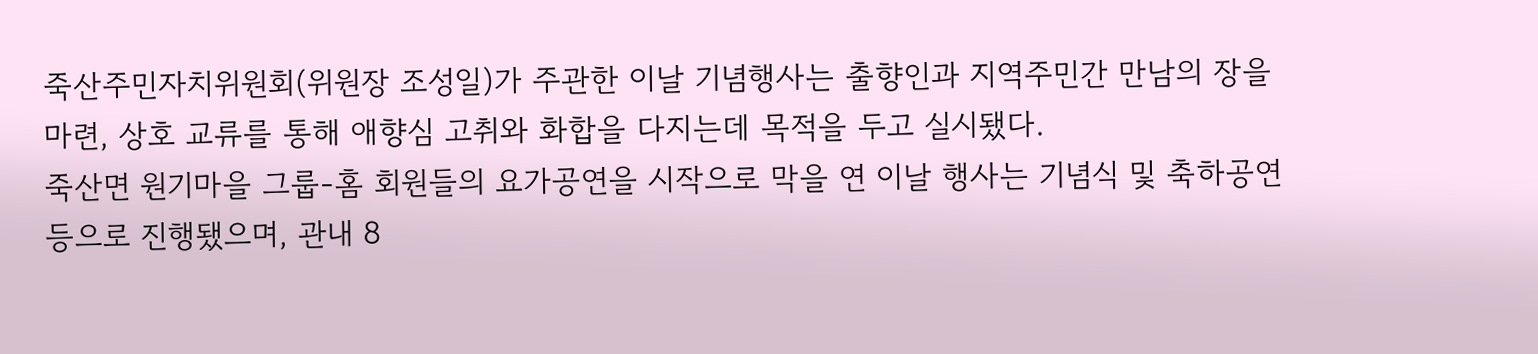죽산주민자치위원회(위원장 조성일)가 주관한 이날 기념행사는 출향인과 지역주민간 만남의 장을 마련, 상호 교류를 통해 애향심 고취와 화합을 다지는데 목적을 두고 실시됐다.
죽산면 원기마을 그룹-홈 회원들의 요가공연을 시작으로 막을 연 이날 행사는 기념식 및 축하공연 등으로 진행됐으며, 관내 8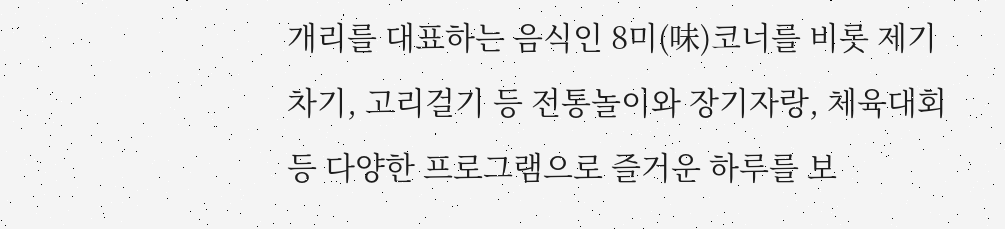개리를 대표하는 음식인 8미(味)코너를 비롯 제기차기, 고리걸기 등 전통놀이와 장기자랑, 체육대회 등 다양한 프로그램으로 즐거운 하루를 보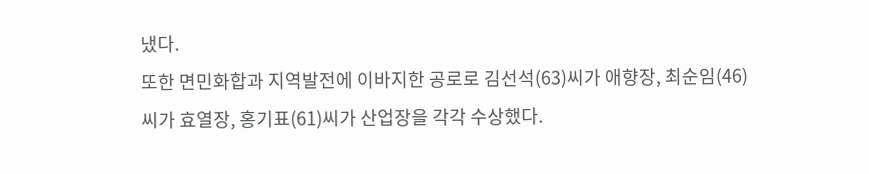냈다.
또한 면민화합과 지역발전에 이바지한 공로로 김선석(63)씨가 애향장, 최순임(46)씨가 효열장, 홍기표(61)씨가 산업장을 각각 수상했다.